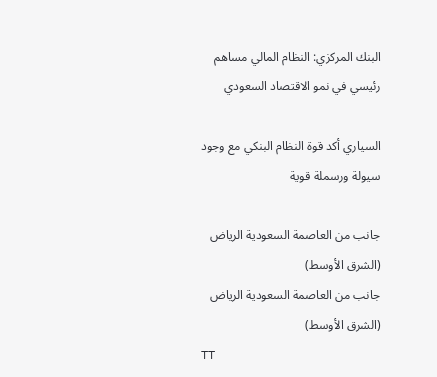البنك المركزي: النظام المالي مساهم رئيسي في نمو الاقتصاد السعودي

السياري أكد قوة النظام البنكي مع وجود سيولة ورسملة قوية

جانب من العاصمة السعودية الرياض (الشرق الأوسط)
جانب من العاصمة السعودية الرياض (الشرق الأوسط)
TT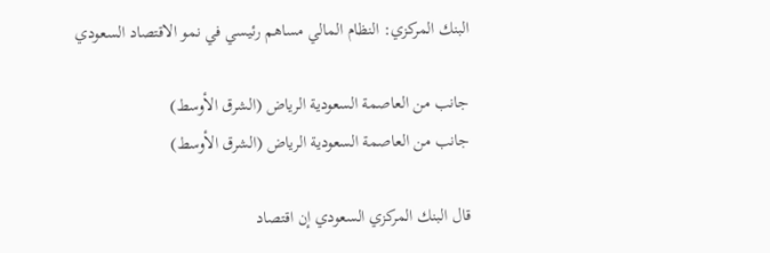البنك المركزي: النظام المالي مساهم رئيسي في نمو الاقتصاد السعودي

جانب من العاصمة السعودية الرياض (الشرق الأوسط)
جانب من العاصمة السعودية الرياض (الشرق الأوسط)

قال البنك المركزي السعودي إن اقتصاد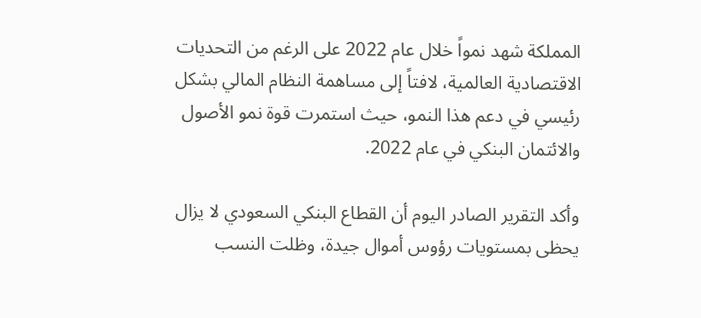المملكة شهد نمواً خلال عام 2022 على الرغم من التحديات الاقتصادية العالمية، لافتاً إلى مساهمة النظام المالي بشكل رئيسي في دعم هذا النمو، حيث استمرت قوة نمو الأصول والائتمان البنكي في عام 2022.

وأكد التقرير الصادر اليوم أن القطاع البنكي السعودي لا يزال يحظى بمستويات رؤوس أموال جيدة، وظلت النسب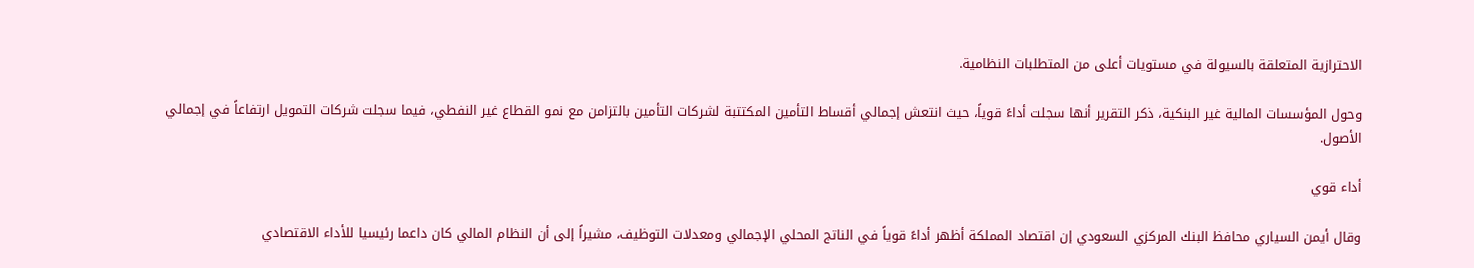الاحترازية المتعلقة بالسيولة في مستويات أعلى من المتطلبات النظامية.

وحول المؤسسات المالية غير البنكية، ذكر التقرير أنها سجلت أداءً قوياً، حيث انتعش إجمالي أقساط التأمين المكتتبة لشركات التأمين بالتزامن مع نمو القطاع غير النفطي، فيما سجلت شركات التمويل ارتفاعاً في إجمالي الأصول.

أداء قوي

وقال أيمن السياري محافظ البنك المركزي السعودي إن اقتصاد المملكة أظهر أداءً قوياً في الناتج المحلي الإجمالي ومعدلات التوظيف، مشيراً إلى أن النظام المالي كان داعما رئيسيا للأداء الاقتصادي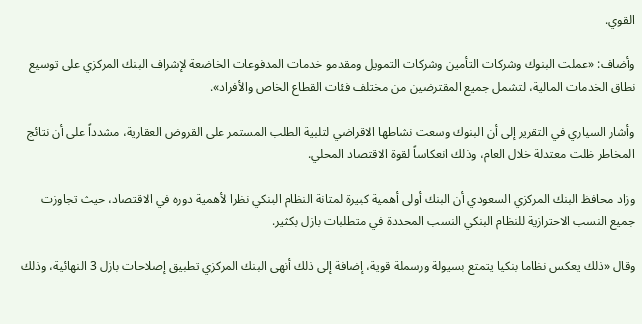القوي.

وأضاف: «عملت البنوك وشركات التأمين وشركات التمويل ومقدمو خدمات المدفوعات الخاضعة لإشراف البنك المركزي على توسيع نطاق الخدمات المالية، لتشمل جميع المقترضين من مختلف فئات القطاع الخاص والأفراد».

وأشار السياري في التقرير إلى أن البنوك وسعت نشاطها الاقراضي لتلبية الطلب المستمر على القروض العقارية، مشدداً على أن نتائج المخاطر ظلت معتدلة خلال العام، وذلك انعكاساً لقوة الاقتصاد المحلي.

وزاد محافظ البنك المركزي السعودي أن البنك أولى أهمية كبيرة لمتانة النظام البنكي نظرا لأهمية دوره في الاقتصاد، حيث تجاوزت جميع النسب الاحترازية للنظام البنكي النسب المحددة في متطلبات بازل بكثير.

وقال «ذلك يعكس نظاما بنكيا يتمتع بسيولة ورسملة قوية، إضافة إلى ذلك أنهى البنك المركزي تطبيق إصلاحات بازل 3 النهائية، وذلك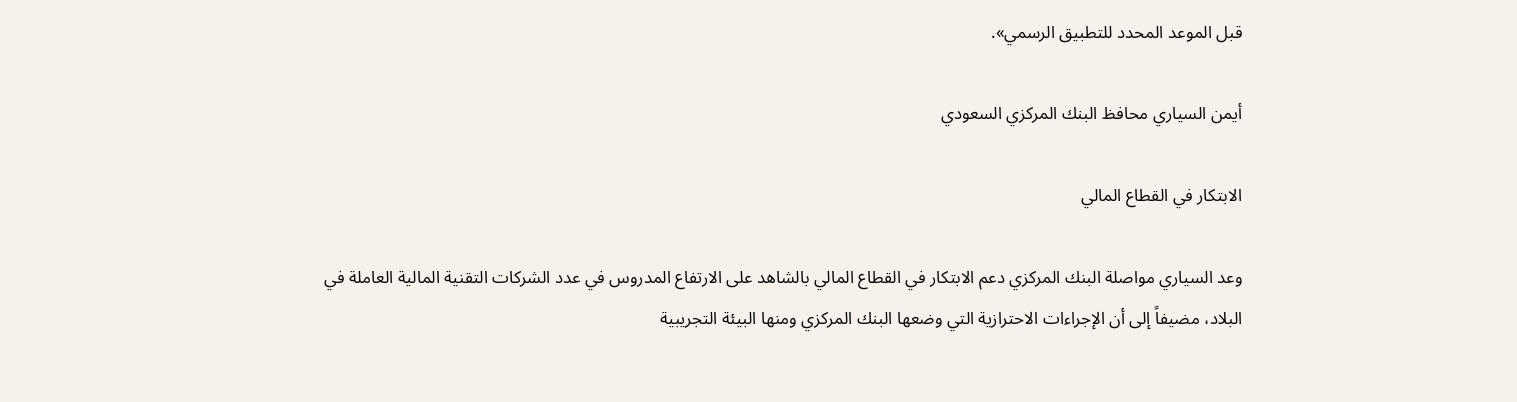قبل الموعد المحدد للتطبيق الرسمي».

أيمن السياري محافظ البنك المركزي السعودي

الابتكار في القطاع المالي

وعد السياري مواصلة البنك المركزي دعم الابتكار في القطاع المالي بالشاهد على الارتفاع المدروس في عدد الشركات التقنية المالية العاملة في البلاد، مضيفاً إلى أن الإجراءات الاحترازية التي وضعها البنك المركزي ومنها البيئة التجريبية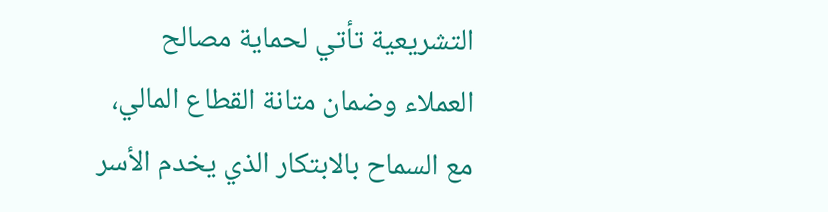التشريعية تأتي لحماية مصالح العملاء وضمان متانة القطاع المالي، مع السماح بالابتكار الذي يخدم الأسر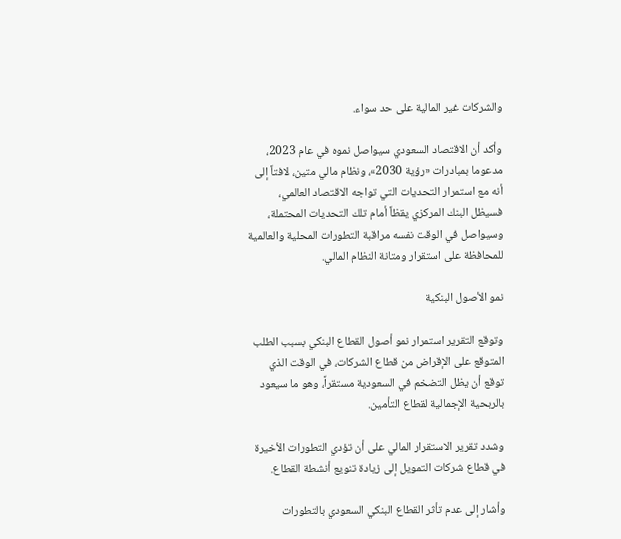والشركات غير المالية على حد سواء.

وأكد أن الاقتصاد السعودي سيواصل نموه في عام 2023، مدعوما بمبادرات «رؤية 2030»، ونظام مالي متين، لافتاً إلى أنه مع استمرار التحديات التي تواجه الاقتصاد العالمي، فسيظل البنك المركزي يقظاً أمام تلك التحديات المحتملة، وسيواصل في الوقت نفسه مراقبة التطورات المحلية والعالمية للمحافظة على استقرار ومتانة النظام المالي.

نمو الأصول البنكية

وتوقع التقرير استمرار نمو أصول القطاع البنكي بسبب الطلب المتوقع على الإقراض من قطاع الشركات، في الوقت الذي توقع أن يظل التضخم في السعودية مستقراً، وهو ما سيعود بالربحية الإجمالية لقطاع التأمين.

وشدد تقرير الاستقرار المالي على أن تؤدي التطورات الأخيرة في قطاع شركات التمويل إلى زيادة تنويع أنشطة القطاع.

وأشار إلى عدم تأثر القطاع البنكي السعودي بالتطورات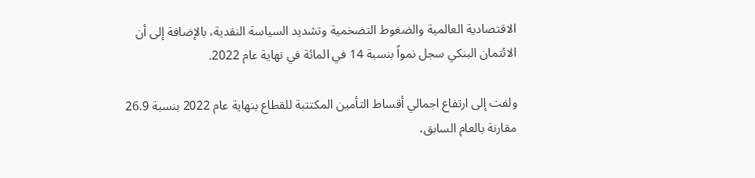الاقتصادية العالمية والضغوط التضخمية وتشديد السياسة النقدية، بالإضافة إلى أن الائتمان البنكي سجل نمواً بنسبة 14 في المائة في نهاية عام 2022.

ولفت إلى ارتفاع اجمالي أقساط التأمين المكتتبة للقطاع بنهاية عام 2022 بنسبة 26.9 مقارنة بالعام السابق،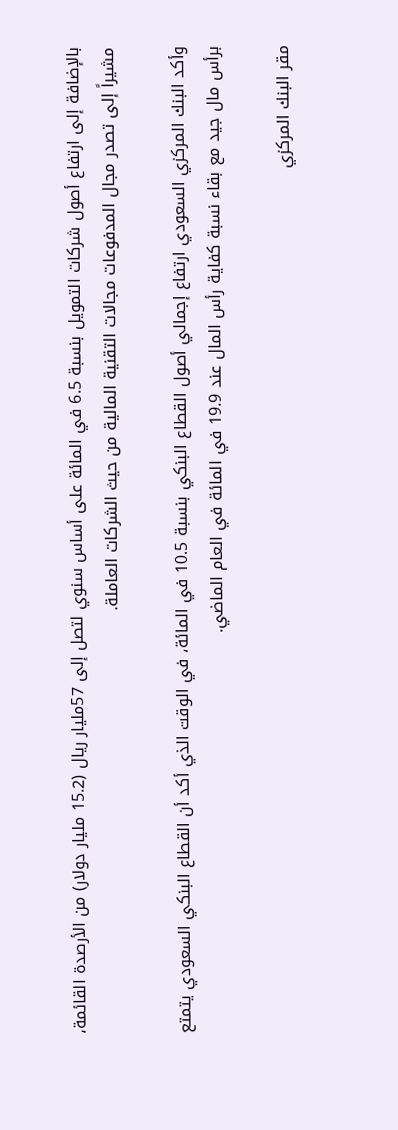بالإضافة إلى ارتفاع أصول شركات التمويل بنسبة 6.5 في المائة على أساس سنوي لتصل إلى 57مليار ريال (15.2 مليار دولار) من الأرصدة القائمة، مشيراً إلى تصدر مجال المدفوعات مجالات التقنية المالية من حيث الشركات العاملة.

وأكد البنك المركزي السعودي ارتفاع إجمالي أصول القطاع البنكي بنسبة 10.5 في المائة، في الوقت الذي أكد أن القطاع البنكي السعودي يتمتع برأس مال جيد مع بقاء نسبة كفاية رأس المال عند 19.9 في المائة في العام الماضي.

مقر البنك المركزي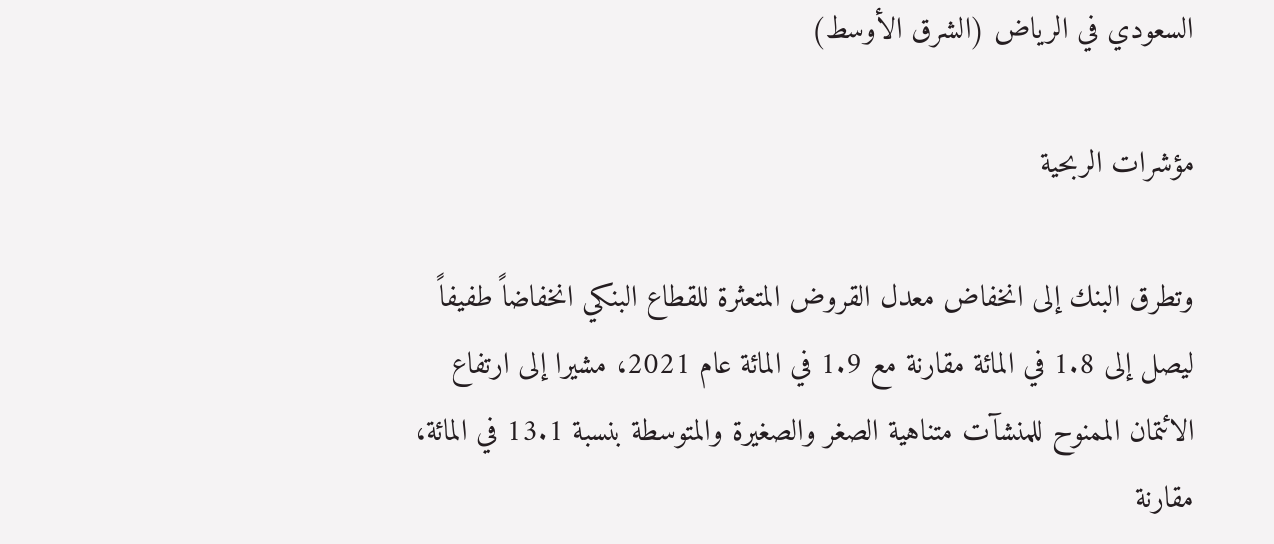السعودي في الرياض (الشرق الأوسط)

مؤشرات الربحية

وتطرق البنك إلى انخفاض معدل القروض المتعثرة للقطاع البنكي انخفاضاً طفيفاً ليصل إلى 1.8 في المائة مقارنة مع 1.9 في المائة عام 2021، مشيرا إلى ارتفاع الائتمان الممنوح للمنشآت متناهية الصغر والصغيرة والمتوسطة بنسبة 13.1 في المائة، مقارنة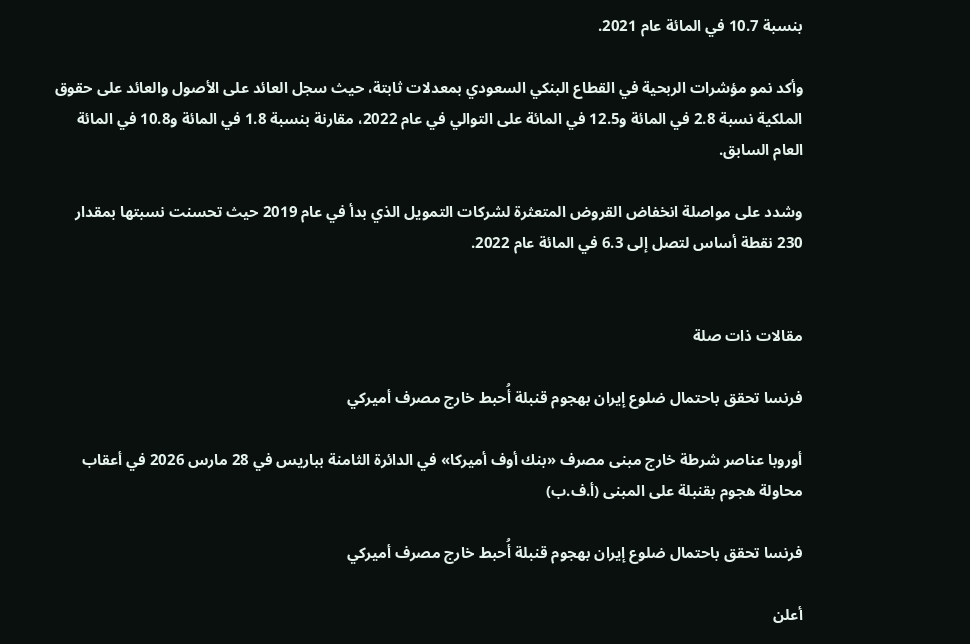بنسبة 10.7 في المائة عام 2021.

وأكد نمو مؤشرات الربحية في القطاع البنكي السعودي بمعدلات ثابتة، حيث سجل العائد على الأصول والعائد على حقوق الملكية نسبة 2.8 في المائة و12.5 في المائة على التوالي في عام 2022، مقارنة بنسبة 1.8 في المائة و10.8 في المائة العام السابق.

وشدد على مواصلة انخفاض القروض المتعثرة لشركات التمويل الذي بدأ في عام 2019 حيث تحسنت نسبتها بمقدار 230 نقطة أساس لتصل إلى 6.3 في المائة عام 2022.


مقالات ذات صلة

فرنسا تحقق باحتمال ضلوع إيران بهجوم قنبلة أُحبط خارج مصرف أميركي

أوروبا عناصر شرطة خارج مبنى مصرف «بنك أوف أميركا» في الدائرة الثامنة بباريس في 28 مارس 2026 في أعقاب محاولة هجوم بقنبلة على المبنى (أ.ف.ب)

فرنسا تحقق باحتمال ضلوع إيران بهجوم قنبلة أُحبط خارج مصرف أميركي

أعلن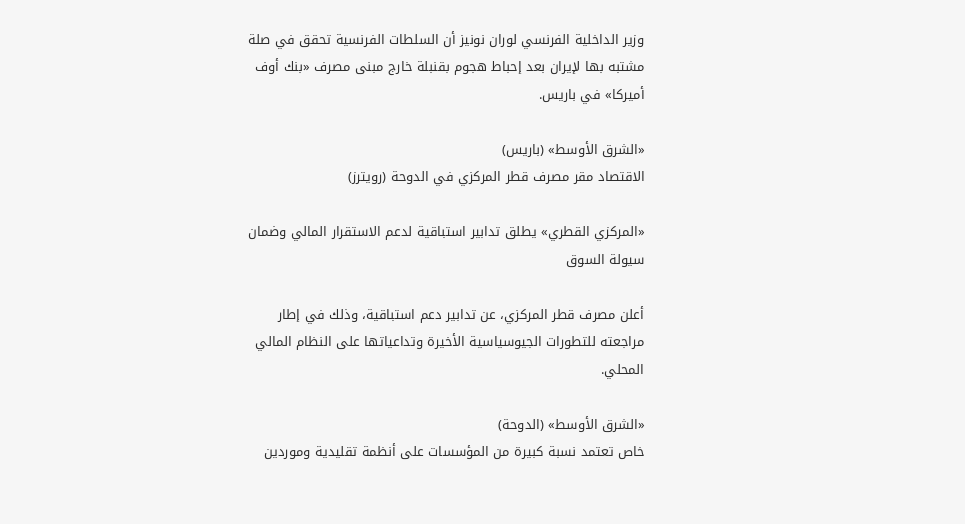وزير الداخلية الفرنسي لوران نونيز أن السلطات الفرنسية تحقق في صلة مشتبه بها لإيران بعد إحباط هجوم بقنبلة خارج مبنى مصرف «بنك أوف أميركا» في باريس.

«الشرق الأوسط» (باريس)
الاقتصاد مقر مصرف قطر المركزي في الدوحة (رويترز)

«المركزي القطري» يطلق تدابير استباقية لدعم الاستقرار المالي وضمان سيولة السوق

أعلن مصرف قطر المركزي، عن تدابير دعم استباقية، وذلك في إطار مراجعته للتطورات الجيوسياسية الأخيرة وتداعياتها على النظام المالي المحلي.

«الشرق الأوسط» (الدوحة)
خاص تعتمد نسبة كبيرة من المؤسسات على أنظمة تقليدية وموردين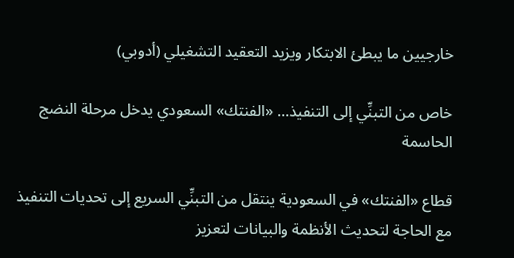خارجيين ما يبطئ الابتكار ويزيد التعقيد التشغيلي (أدوبي)

خاص من التبنِّي إلى التنفيذ… «الفنتك» السعودي يدخل مرحلة النضج الحاسمة

قطاع «الفنتك» في السعودية ينتقل من التبنِّي السريع إلى تحديات التنفيذ مع الحاجة لتحديث الأنظمة والبيانات لتعزيز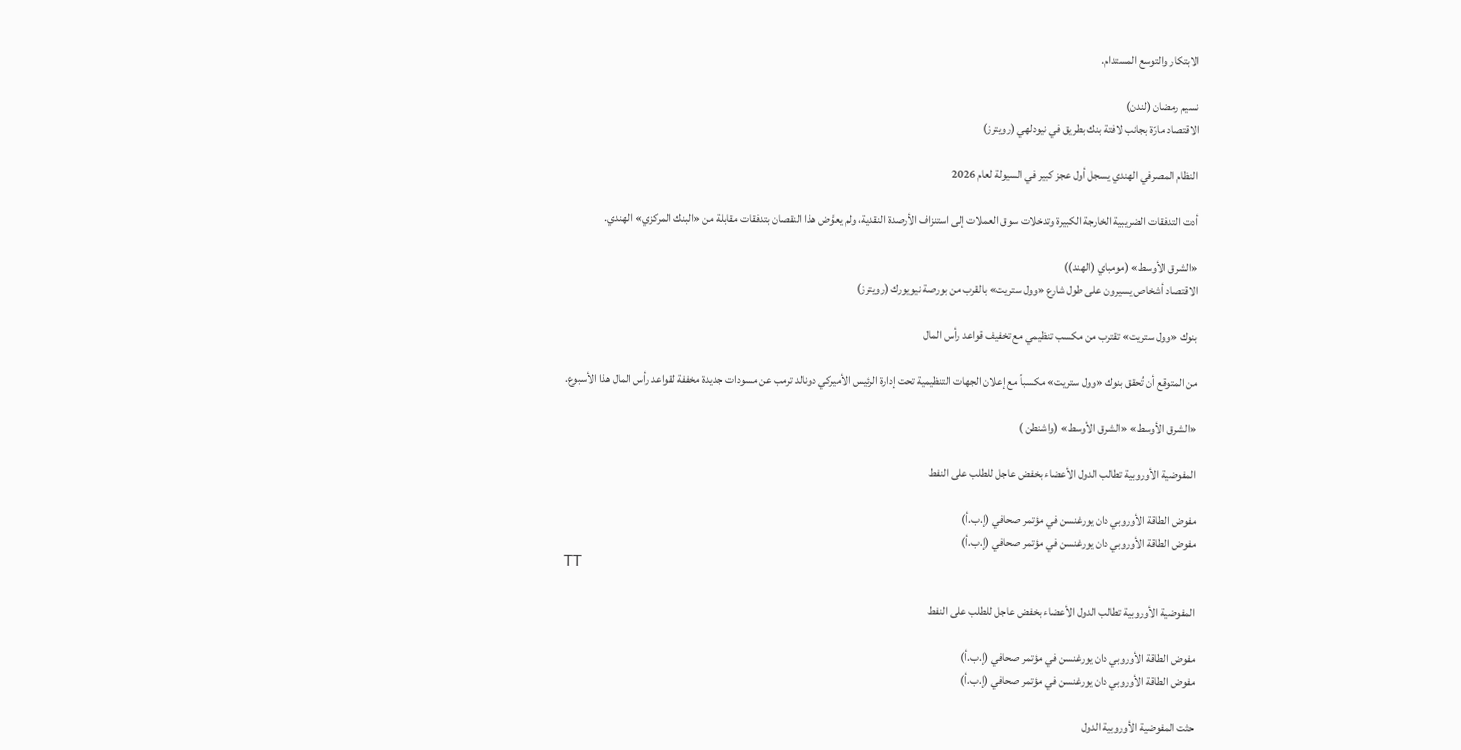الابتكار والتوسع المستدام.

نسيم رمضان (لندن)
الاقتصاد مارّة بجانب لافتة بنك بطريق في نيودلهي (رويترز)

النظام المصرفي الهندي يسجل أول عجز كبير في السيولة لعام 2026

أدت التدفقات الضريبية الخارجة الكبيرة وتدخلات سوق العملات إلى استنزاف الأرصدة النقدية، ولم يعوَّض هذا النقصان بتدفقات مقابلة من «البنك المركزي» الهندي.

«الشرق الأوسط» (مومباي (الهند))
الاقتصاد أشخاص يسيرون على طول شارع «وول ستريت» بالقرب من بورصة نيويورك (رويترز)

بنوك «وول ستريت» تقترب من مكسب تنظيمي مع تخفيف قواعد رأس المال

من المتوقع أن تُحقق بنوك «وول ستريت» مكسباً مع إعلان الجهات التنظيمية تحت إدارة الرئيس الأميركي دونالد ترمب عن مسودات جديدة مخففة لقواعد رأس المال هذا الأسبوع.

«الشرق الأوسط» «الشرق الأوسط» (واشنطن )

المفوضية الأوروبية تطالب الدول الأعضاء بخفض عاجل للطلب على النفط

مفوض الطاقة الأوروبي دان يورغنسن في مؤتمر صحافي (إ.ب.أ)
مفوض الطاقة الأوروبي دان يورغنسن في مؤتمر صحافي (إ.ب.أ)
TT

المفوضية الأوروبية تطالب الدول الأعضاء بخفض عاجل للطلب على النفط

مفوض الطاقة الأوروبي دان يورغنسن في مؤتمر صحافي (إ.ب.أ)
مفوض الطاقة الأوروبي دان يورغنسن في مؤتمر صحافي (إ.ب.أ)

حثت المفوضية الأوروبية الدول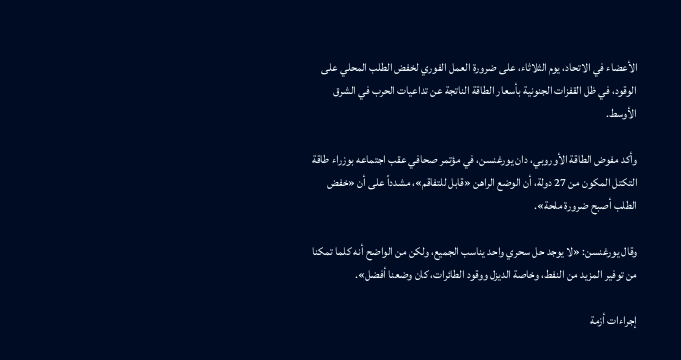الأعضاء في الاتحاد، يوم الثلاثاء، على ضرورة العمل الفوري لخفض الطلب المحلي على الوقود، في ظل القفزات الجنونية بأسعار الطاقة الناتجة عن تداعيات الحرب في الشرق الأوسط.

وأكد مفوض الطاقة الأوروبي، دان يورغنسن، في مؤتمر صحافي عقب اجتماعه بوزراء طاقة التكتل المكون من 27 دولة، أن الوضع الراهن «قابل للتفاقم»، مشدداً على أن «خفض الطلب أصبح ضرورة ملحة».

وقال يورغنسن: «لا يوجد حل سحري واحد يناسب الجميع، ولكن من الواضح أنه كلما تمكنا من توفير المزيد من النفط، وخاصة الديزل ووقود الطائرات، كان وضعنا أفضل».

إجراءات أزمة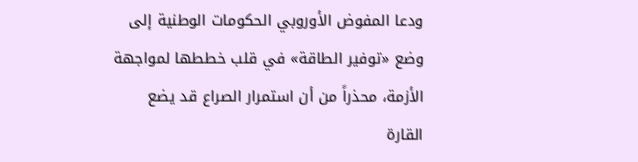ودعا المفوض الأوروبي الحكومات الوطنية إلى وضع «توفير الطاقة» في قلب خططها لمواجهة الأزمة، محذراً من أن استمرار الصراع قد يضع القارة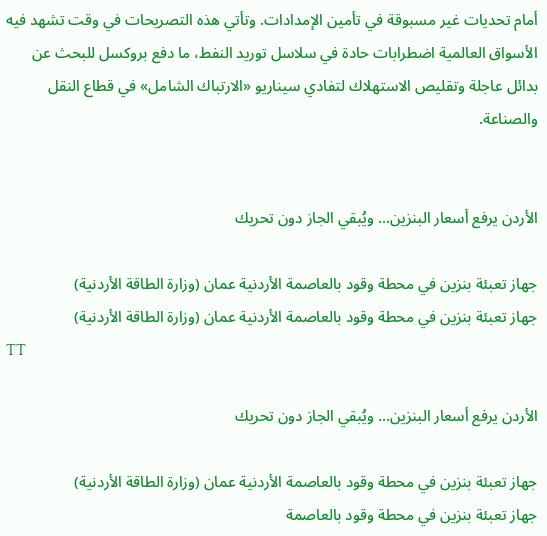أمام تحديات غير مسبوقة في تأمين الإمدادات. وتأتي هذه التصريحات في وقت تشهد فيه الأسواق العالمية اضطرابات حادة في سلاسل توريد النفط، ما دفع بروكسل للبحث عن بدائل عاجلة وتقليص الاستهلاك لتفادي سيناريو «الارتباك الشامل» في قطاع النقل والصناعة.


الأردن يرفع أسعار البنزين... ويُبقي الجاز دون تحريك

جهاز تعبئة بنزين في محطة وقود بالعاصمة الأردنية عمان (وزارة الطاقة الأردنية)
جهاز تعبئة بنزين في محطة وقود بالعاصمة الأردنية عمان (وزارة الطاقة الأردنية)
TT

الأردن يرفع أسعار البنزين... ويُبقي الجاز دون تحريك

جهاز تعبئة بنزين في محطة وقود بالعاصمة الأردنية عمان (وزارة الطاقة الأردنية)
جهاز تعبئة بنزين في محطة وقود بالعاصمة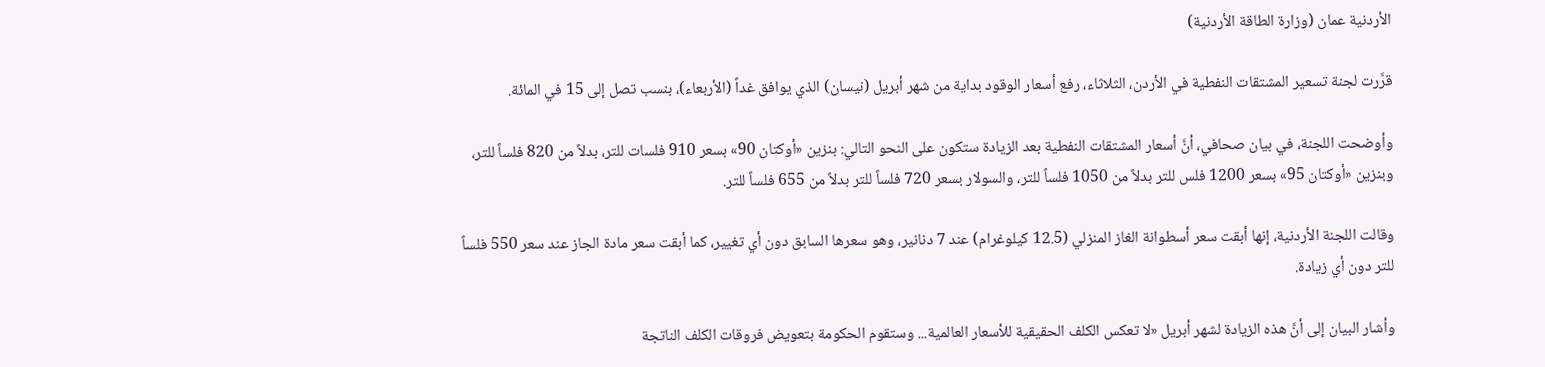الأردنية عمان (وزارة الطاقة الأردنية)

قرَّرت لجنة تسعير المشتقات النفطية في الأردن، الثلاثاء، رفع أسعار الوقود بداية من شهر أبريل (نيسان) الذي يوافق غداً (الأربعاء)، بنسب تصل إلى 15 في المائة.

وأوضحت اللجنة، في بيان صحافي، أنَّ أسعار المشتقات النفطية بعد الزيادة ستكون على النحو التالي: بنزين «أوكتان 90» بسعر 910 فلسات للتر، بدلاً من 820 فلساً للتر، وبنزين «أوكتان 95» بسعر 1200 فلس للتر بدلاً من 1050 فلساً للتر، والسولار بسعر 720 فلساً للتر بدلاً من 655 فلساً للتر.

وقالت اللجنة الأردنية، إنها أبقت سعر أسطوانة الغاز المنزلي (12.5 كيلوغرام) عند 7 دنانير، وهو سعرها السابق دون أي تغيير، كما أبقت سعر مادة الجاز عند سعر 550 فلساً للتر دون أي زيادة.

وأشار البيان إلى أنَّ هذه الزيادة لشهر أبريل «لا تعكس الكلف الحقيقية للأسعار العالمية... وستقوم الحكومة بتعويض فروقات الكلف الناتجة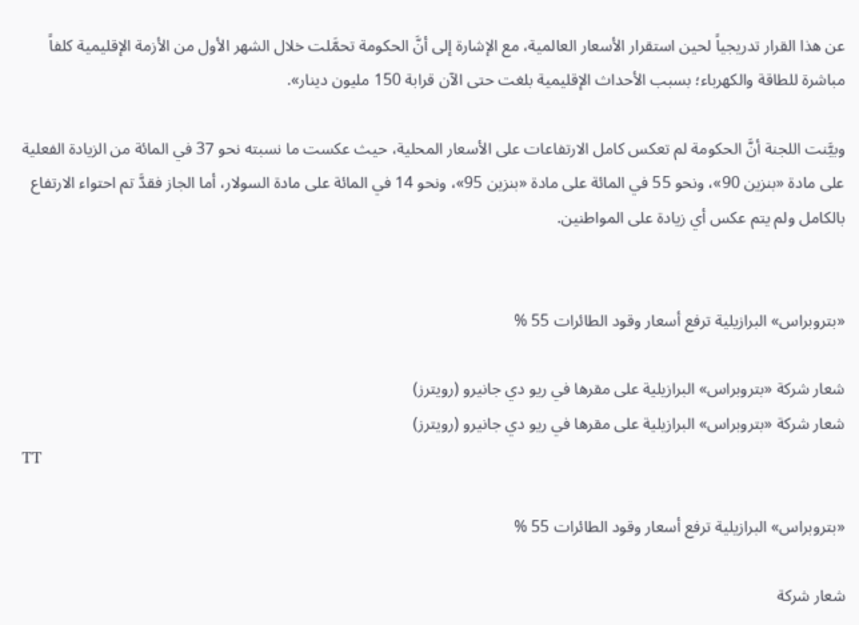عن هذا القرار تدريجياً لحين استقرار الأسعار العالمية، مع الإشارة إلى أنَّ الحكومة تحمَّلت خلال الشهر الأول من الأزمة الإقليمية كلفاً مباشرة للطاقة والكهرباء؛ بسبب الأحداث الإقليمية بلغت حتى الآن قرابة 150 مليون دينار».

وبيَّنت اللجنة أنَّ الحكومة لم تعكس كامل الارتفاعات على الأسعار المحلية، حيث عكست ما نسبته نحو 37 في المائة من الزيادة الفعلية على مادة «بنزين 90»، ونحو 55 في المائة على مادة «بنزين 95»، ونحو 14 في المائة على مادة السولار، أما الجاز فقدَّ تم احتواء الارتفاع بالكامل ولم يتم عكس أي زيادة على المواطنين.


«بتروبراس» البرازيلية ترفع أسعار وقود الطائرات 55 %

شعار شركة «بتروبراس» البرازيلية على مقرها في ريو دي جانيرو (رويترز)
شعار شركة «بتروبراس» البرازيلية على مقرها في ريو دي جانيرو (رويترز)
TT

«بتروبراس» البرازيلية ترفع أسعار وقود الطائرات 55 %

شعار شركة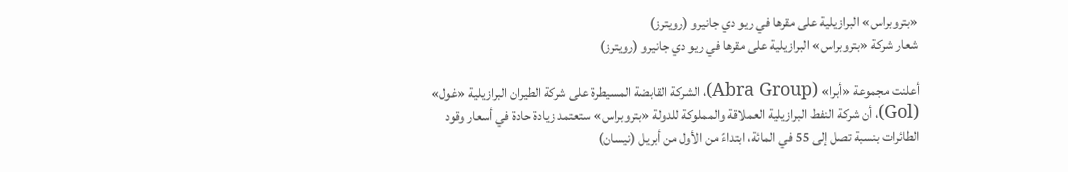«بتروبراس» البرازيلية على مقرها في ريو دي جانيرو (رويترز)
شعار شركة «بتروبراس» البرازيلية على مقرها في ريو دي جانيرو (رويترز)

أعلنت مجموعة «أبرا» (Abra Group)، الشركة القابضة المسيطرة على شركة الطيران البرازيلية «غول» (Gol)، أن شركة النفط البرازيلية العملاقة والمملوكة للدولة «بتروبراس» ستعتمد زيادة حادة في أسعار وقود الطائرات بنسبة تصل إلى 55 في المائة، ابتداءً من الأول من أبريل (نيسان)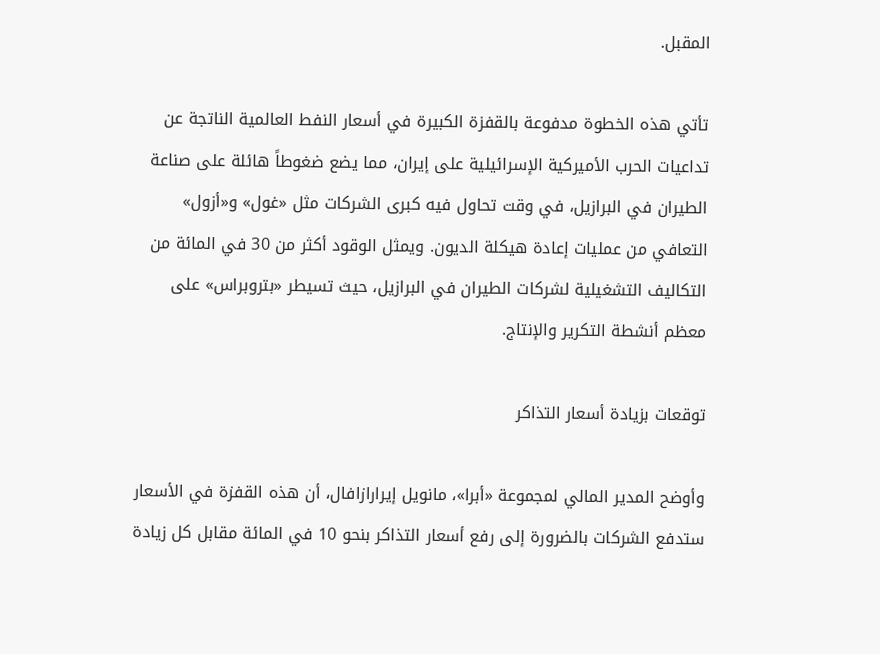المقبل.

تأتي هذه الخطوة مدفوعة بالقفزة الكبيرة في أسعار النفط العالمية الناتجة عن تداعيات الحرب الأميركية الإسرائيلية على إيران، مما يضع ضغوطاً هائلة على صناعة الطيران في البرازيل، في وقت تحاول فيه كبرى الشركات مثل «غول» و«أزول» التعافي من عمليات إعادة هيكلة الديون. ويمثل الوقود أكثر من 30 في المائة من التكاليف التشغيلية لشركات الطيران في البرازيل، حيث تسيطر «بتروبراس» على معظم أنشطة التكرير والإنتاج.

توقعات بزيادة أسعار التذاكر

وأوضح المدير المالي لمجموعة «أبرا»، مانويل إيرارازافال، أن هذه القفزة في الأسعار ستدفع الشركات بالضرورة إلى رفع أسعار التذاكر بنحو 10 في المائة مقابل كل زيادة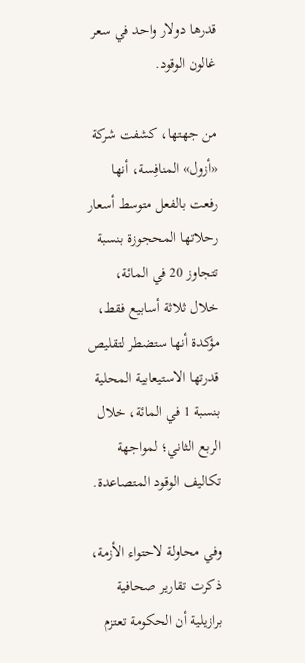قدرها دولار واحد في سعر غالون الوقود.

من جهتها، كشفت شركة «أزول» المنافِسة، أنها رفعت بالفعل متوسط أسعار رحلاتها المحجوزة بنسبة تتجاوز 20 في المائة، خلال ثلاثة أسابيع فقط، مؤكدة أنها ستضطر لتقليص قدرتها الاستيعابية المحلية بنسبة 1 في المائة، خلال الربع الثاني؛ لمواجهة تكاليف الوقود المتصاعدة.

وفي محاولة لاحتواء الأزمة، ذكرت تقارير صحافية برازيلية أن الحكومة تعتزم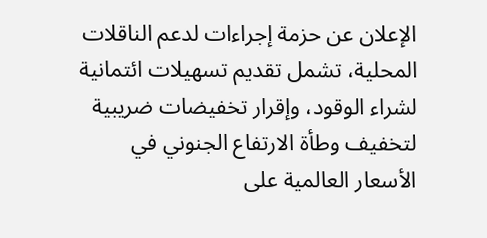الإعلان عن حزمة إجراءات لدعم الناقلات المحلية، تشمل تقديم تسهيلات ائتمانية لشراء الوقود، وإقرار تخفيضات ضريبية لتخفيف وطأة الارتفاع الجنوني في الأسعار العالمية على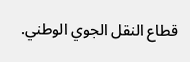قطاع النقل الجوي الوطني.